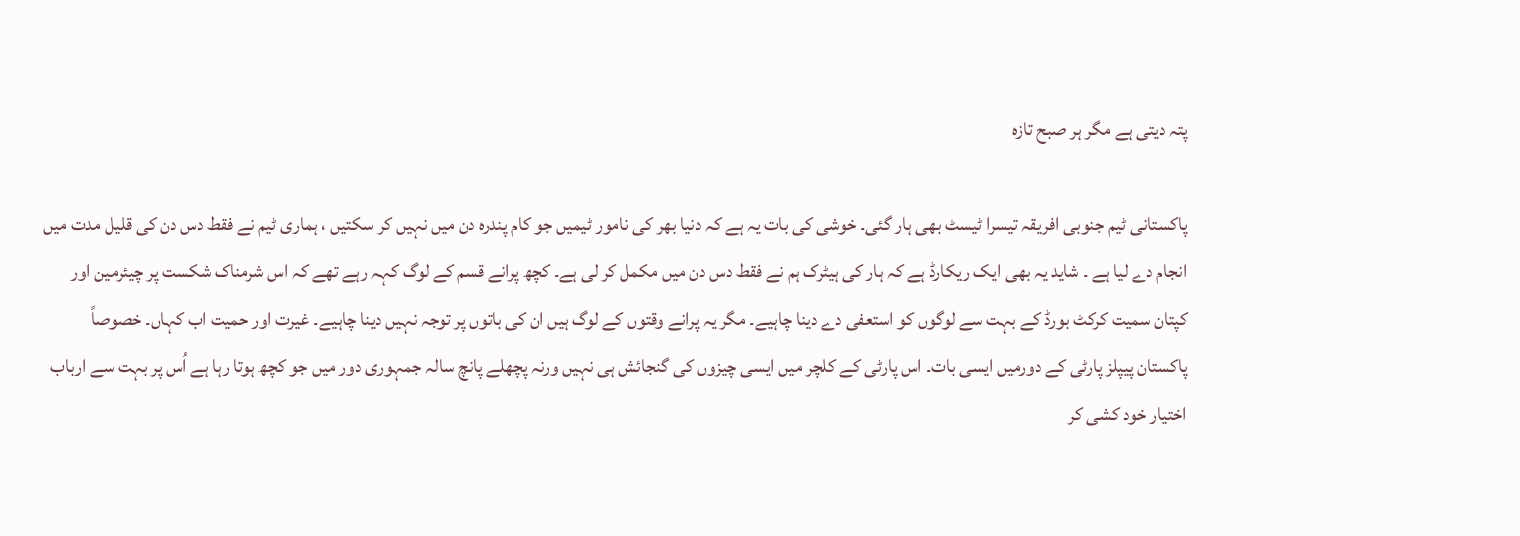پتہ دیتی ہے مگر ہر صبح تازہ

پاکستانی ٹیم جنوبی افریقہ تیسرا ٹیسٹ بھی ہار گئی۔ خوشی کی بات یہ ہے کہ دنیا بھر کی نامور ٹیمیں جو کام پندرہ دن میں نہیں کر سکتیں ، ہماری ٹیم نے فقط دس دن کی قلیل مدت میں انجام دے لیا ہے ۔ شاید یہ بھی ایک ریکارڈ ہے کہ ہار کی ہیٹرک ہم نے فقط دس دن میں مکمل کر لی ہے۔ کچھ پرانے قسم کے لوگ کہہ رہے تھے کہ اس شرمناک شکست پر چیئرمین اور کپتان سمیت کرکٹ بورڈ کے بہت سے لوگوں کو استعفی دے دینا چاہیے۔ مگر یہ پرانے وقتوں کے لوگ ہیں ان کی باتوں پر توجہ نہیں دینا چاہیے۔ غیرت اور حمیت اب کہاں۔ خصوصاً پاکستان پیپلز پارٹی کے دورمیں ایسی بات۔ اس پارٹی کے کلچر میں ایسی چیزوں کی گنجائش ہی نہیں ورنہ پچھلے پانچ سالہ جمہوری دور میں جو کچھ ہوتا رہا ہے اُس پر بہت سے ارباب اختیار خود کشی کر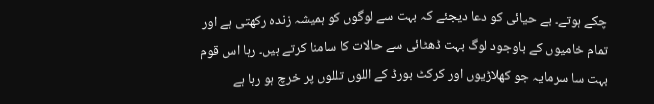چکے ہوتے۔ بے حیائی کو دعا دیجئے کہ بہت سے لوگوں کو ہمیشہ زندہ رکھتی ہے اور تمام خامیوں کے باوجود لوگ بہت ڈھٹائی سے حالات کا سامنا کرتے ہیں۔ رہا اس قوم بہت سا سرمایہ جو کھلاڑیوں اور کرکٹ بورڈ کے اللوں تللوں پر خرچ ہو رہا ہے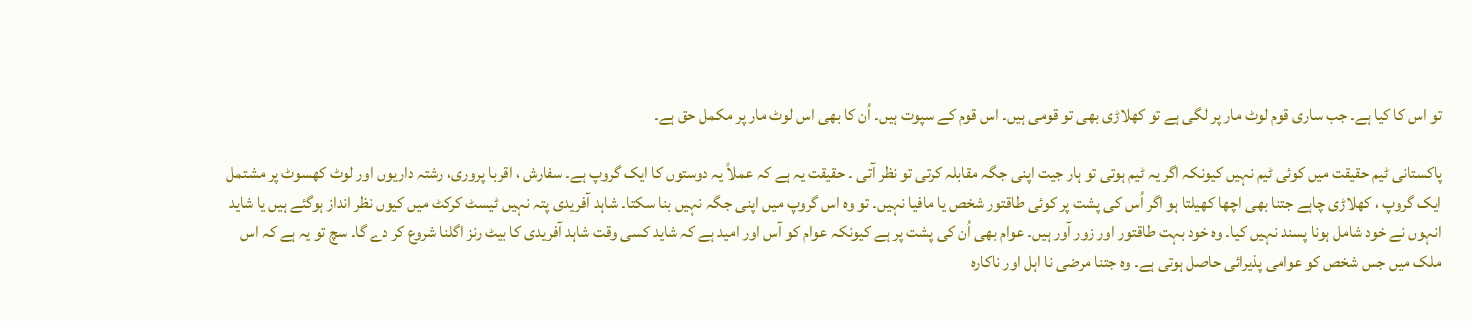تو اس کا کیا ہے۔ جب ساری قوم لوٹ مار پر لگی ہے تو کھلاڑی بھی تو قومی ہیں۔ اس قوم کے سپوت ہیں۔ اُن کا بھی اس لوٹ مار پر مکمل حق ہے۔

پاکستانی ٹیم حقیقت میں کوئی ٹیم نہیں کیونکہ اگر یہ ٹیم ہوتی تو ہار جیت اپنی جگہ مقابلہ کرتی تو نظر آتی ۔ حقیقت یہ ہے کہ عملاً یہ دوستوں کا ایک گروپ ہے۔ سفارش ، اقربا پروری، رشتہ داریوں اور لوٹ کھسوٹ پر مشتمل ایک گروپ ، کھلاڑی چاہے جتنا بھی اچھا کھیلتا ہو اگر اُس کی پشت پر کوئی طاقتور شخص یا مافیا نہیں۔ تو وہ اس گروپ میں اپنی جگہ نہیں بنا سکتا۔ شاہد آفریدی پتہ نہیں ٹیسٹ کرکٹ میں کیوں نظر انداز ہوگئے ہیں یا شاید انہوں نے خود شامل ہونا پسند نہیں کیا۔ وہ خود بہت طاقتور اور زور آور ہیں۔ عوام بھی اُن کی پشت پر ہے کیونکہ عوام کو آس اور امید ہے کہ شاید کسی وقت شاہد آفریدی کا بیٹ رنز اگلنا شروع کر دے گا۔ سچ تو یہ ہے کہ اس ملک میں جس شخص کو عوامی پذیرائی حاصل ہوتی ہے۔ وہ جتنا مرضی نا اہل اور ناکارہ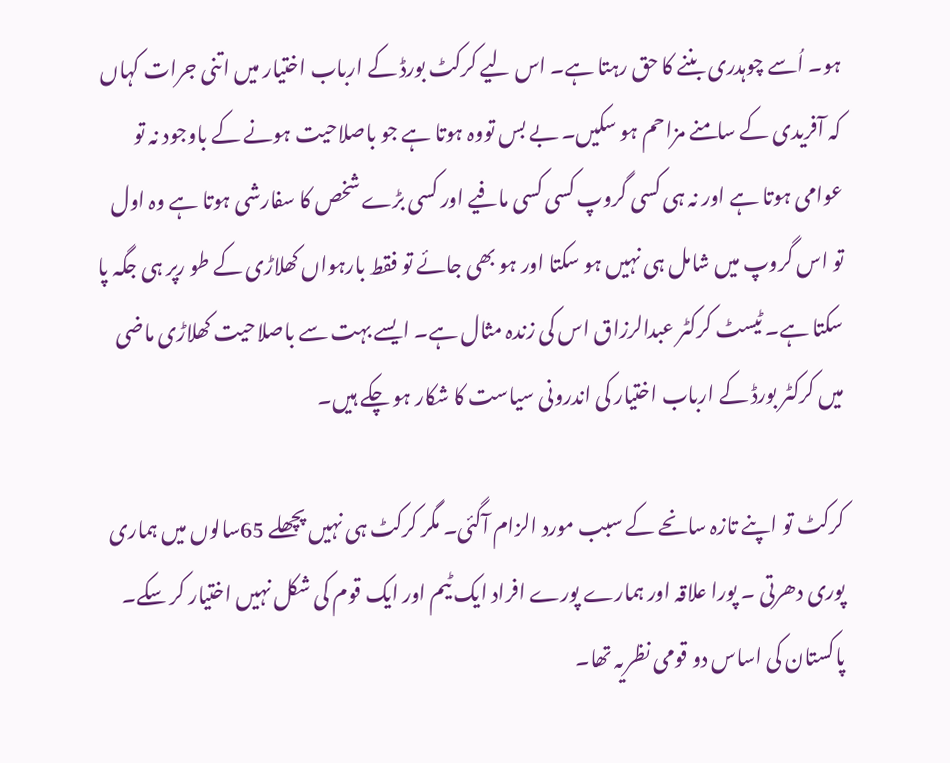ہو۔ اُسے چوہدری بننے کا حق رہتا ہے۔ اس لیے کرکٹ بورڈ کے ارباب اختیار میں اتنی جرات کہاں کہ آفریدی کے سامنے مزاحم ہو سکیں۔ بے بس تووہ ہوتا ہے جو باصلاحیت ہونے کے باوجود نہ تو عوامی ہوتا ہے اور نہ ہی کسی گروپ کسی کسی مافیے اور کسی بڑے شخص کا سفارشی ہوتا ہے وہ اول تو اس گروپ میں شامل ہی نہیں ہو سکتا اور ہو بھی جائے تو فقط بارہواں کھلاڑی کے طو رپر ہی جگہ پا سکتا ہے۔ ٹیسٹ کرکٹر عبدالرزاق اس کی زندہ مثال ہے۔ ایسے بہت سے باصلاحیت کھلاڑی ماضی میں کرکٹر بورڈ کے ارباب اختیار کی اندرونی سیاست کا شکار ہو چکے ہیں۔

کرکٹ تو اپنے تازہ سانحے کے سبب مورد الزام آگئی۔ مگر کرکٹ ہی نہیں پچھلے 65سالوں میں ہماری پوری دھرتی ۔ پورا علاقہ اور ہمارے پورے افراد ایک ٹیم اور ایک قوم کی شکل نہیں اختیار کر سکے۔ پاکستان کی اساس دو قومی نظریہ تھا۔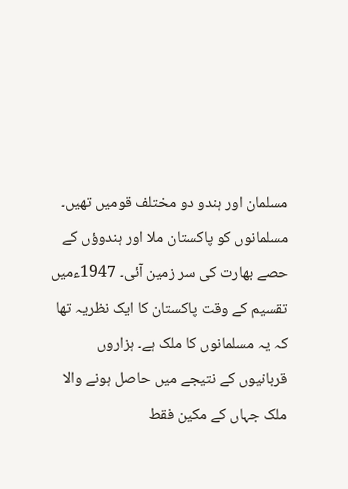مسلمان اور ہندو دو مختلف قومیں تھیں۔ مسلمانوں کو پاکستان ملا اور ہندوؤں کے حصے بھارت کی سر زمین آئی۔ 1947ءمیں تقسیم کے وقت پاکستان کا ایک نظریہ تھا کہ یہ مسلمانوں کا ملک ہے۔ ہزاروں قربانیوں کے نتیجے میں حاصل ہونے والا ملک جہاں کے مکین فقط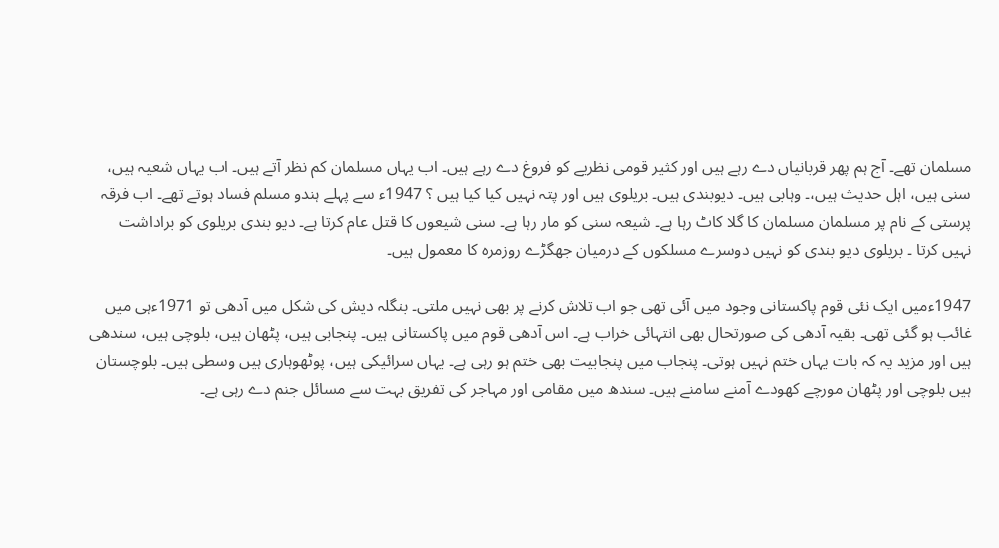مسلمان تھے۔ آج ہم پھر قربانیاں دے رہے ہیں اور کثیر قومی نظریے کو فروغ دے رہے ہیں۔ اب یہاں مسلمان کم نظر آتے ہیں۔ اب یہاں شعیہ ہیں، سنی ہیں، اہل حدیث ہیں،۔ وہابی ہیں۔ دیوبندی ہیں۔ بریلوی ہیں اور پتہ نہیں کیا کیا ہیں ؟ 1947ء سے پہلے ہندو مسلم فساد ہوتے تھے۔ اب فرقہ پرستی کے نام پر مسلمان مسلمان کا گلا کاٹ رہا ہے۔ شیعہ سنی کو مار رہا ہے۔ سنی شیعوں کا قتل عام کرتا ہے۔ دیو بندی بریلوی کو براداشت نہیں کرتا ۔ بریلوی دیو بندی کو نہیں دوسرے مسلکوں کے درمیان جھگڑے روزمرہ کا معمول ہیں۔

1947ءمیں ایک نئی قوم پاکستانی وجود میں آئی تھی جو اب تلاش کرنے پر بھی نہیں ملتی۔ بنگلہ دیش کی شکل میں آدھی تو 1971ءہی میں غائب ہو گئی تھی۔ بقیہ آدھی کی صورتحال بھی انتہائی خراب ہے۔ اس آدھی قوم میں پاکستانی ہیں۔ پنجابی ہیں، پٹھان ہیں، بلوچی ہیں، سندھی ہیں اور مزید یہ کہ بات یہاں ختم نہیں ہوتی۔ پنجاب میں پنجابیت بھی ختم ہو رہی ہے۔ یہاں سرائیکی ہیں، پوٹھوہاری ہیں وسطی ہیں۔ بلوچستان ہیں بلوچی اور پٹھان مورچے کھودے آمنے سامنے ہیں۔ سندھ میں مقامی اور مہاجر کی تفریق بہت سے مسائل جنم دے رہی ہے۔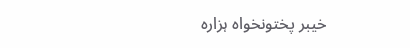خیبر پختونخواہ ہزارہ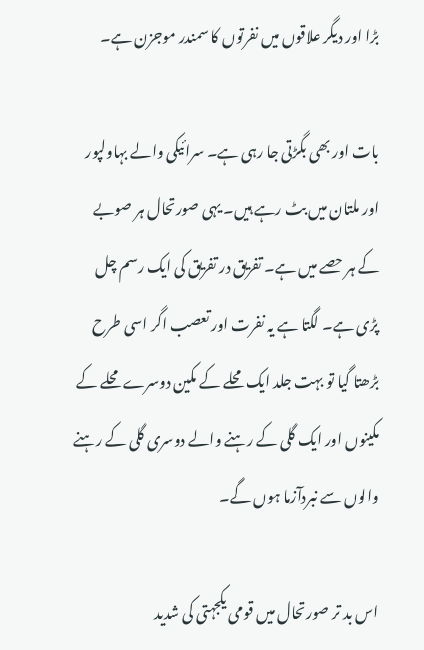بڑا اور دیگر علاقوں میں نفرتوں کا سمندر موجزن ہے۔

بات اور بھی بگڑتی جا رہی ہے۔ سرائیکی والے بہاولپور اور ملتان میں بٹ رہے ہیں۔ یہی صورتحال ہر صوبے کے ہر حصے میں ہے۔ تفریق در تفریق کی ایک رسم چل پڑی ہے۔ لگتا ہے یہ نفرت اور تعصب اگر اسی طرح بڑھتا گیا تو بہت جلد ایک محلے کے مکین دوسرے محلے کے مکینوں اور ایک گلی کے رہنے والے دوسری گلی کے رہنے والوں سے نبردآزما ہوں گے۔

اس بد تر صورتحال میں قومی یکجہتی کی شدید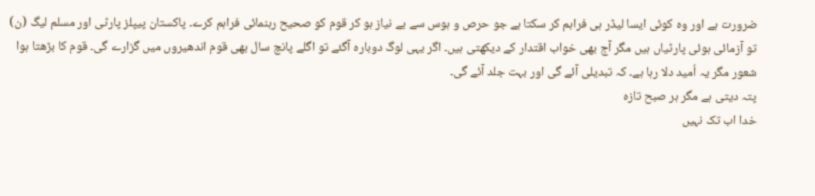ضرورت ہے اور وہ کوئی ایسا لیڈر ہی فراہم کر سکتا ہے جو حرص و ہوس سے بے نیاز ہو کر قوم کو صحیح رہنمائی فراہم کرے۔ پاکستان پیپلز پارٹی اور مسلم لیگ (ن) تو آزمائی ہوئی پارٹیاں ہیں مگر آج بھی خواب اقتدار کے دیکھتی ہیں۔ اگر یہی لوگ دوبارہ آگئے تو اگلے پانچ سال بھی قوم اندھیروں میں گزارے گی۔ قوم کا بڑھتا ہوا شعور مگر یہ اُمید دلا رہا ہے۔ کہ تبدیلی آئے گی اور بہت جلد آئے گی۔
پتہ دیتی ہے مگر ہر صبح تازہ
خدا اب تک نہیں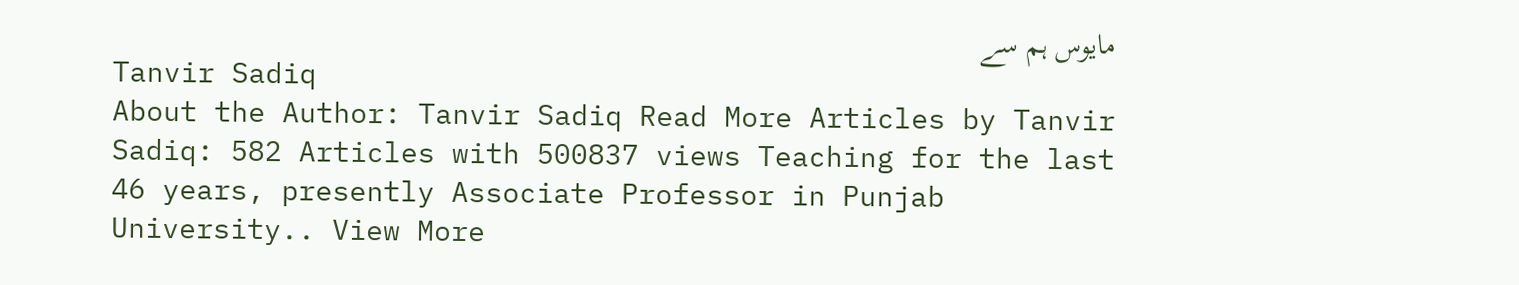مایوس ہم سے
Tanvir Sadiq
About the Author: Tanvir Sadiq Read More Articles by Tanvir Sadiq: 582 Articles with 500837 views Teaching for the last 46 years, presently Associate Professor in Punjab University.. View More